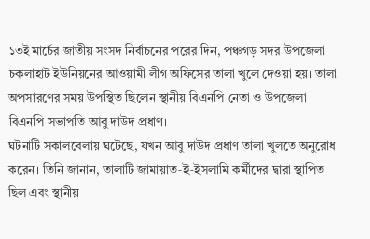১৩ই মার্চের জাতীয় সংসদ নির্বাচনের পরের দিন, পঞ্চগড় সদর উপজেলা চকলাহাট ইউনিয়নের আওয়ামী লীগ অফিসের তালা খুলে দেওয়া হয়। তালা অপসারণের সময় উপস্থিত ছিলেন স্থানীয় বিএনপি নেতা ও উপজেলা বিএনপি সভাপতি আবু দাউদ প্রধাণ।
ঘটনাটি সকালবেলায় ঘটেছে, যখন আবু দাউদ প্রধাণ তালা খুলতে অনুরোধ করেন। তিনি জানান, তালাটি জামায়াত‑ই‑ইসলামি কর্মীদের দ্বারা স্থাপিত ছিল এবং স্থানীয়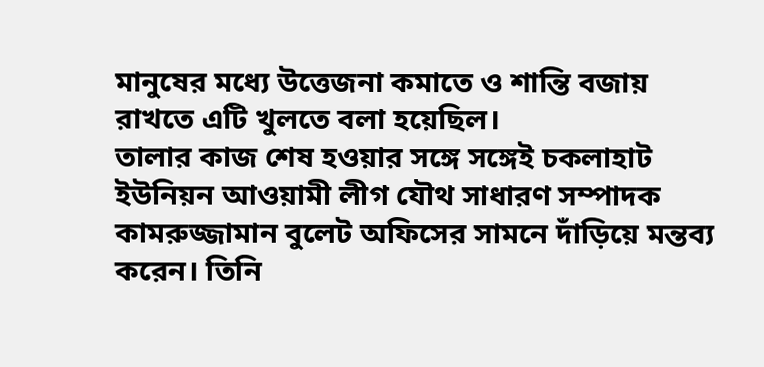মানুষের মধ্যে উত্তেজনা কমাতে ও শান্তি বজায় রাখতে এটি খুলতে বলা হয়েছিল।
তালার কাজ শেষ হওয়ার সঙ্গে সঙ্গেই চকলাহাট ইউনিয়ন আওয়ামী লীগ যৌথ সাধারণ সম্পাদক কামরুজ্জামান বুলেট অফিসের সামনে দাঁড়িয়ে মন্তব্য করেন। তিনি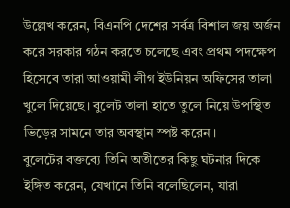উল্লেখ করেন, বিএনপি দেশের সর্বত্র বিশাল জয় অর্জন করে সরকার গঠন করতে চলেছে এবং প্রথম পদক্ষেপ হিসেবে তারা আওয়ামী লীগ ইউনিয়ন অফিসের তালা খুলে দিয়েছে। বুলেট তালা হাতে তুলে নিয়ে উপস্থিত ভিড়ের সামনে তার অবস্থান স্পষ্ট করেন।
বুলেটের বক্তব্যে তিনি অতীতের কিছু ঘটনার দিকে ইঙ্গিত করেন, যেখানে তিনি বলেছিলেন, যারা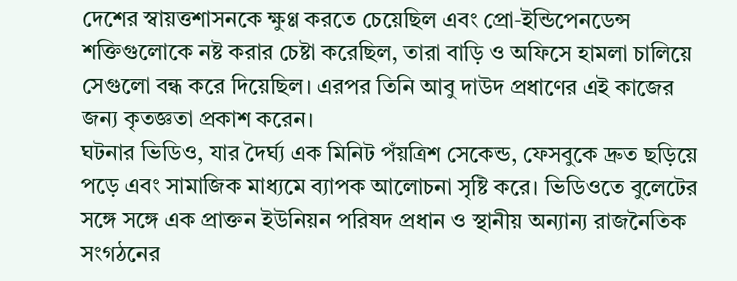দেশের স্বায়ত্তশাসনকে ক্ষুণ্ণ করতে চেয়েছিল এবং প্রো‑ইন্ডিপেনডেন্স শক্তিগুলোকে নষ্ট করার চেষ্টা করেছিল, তারা বাড়ি ও অফিসে হামলা চালিয়ে সেগুলো বন্ধ করে দিয়েছিল। এরপর তিনি আবু দাউদ প্রধাণের এই কাজের জন্য কৃতজ্ঞতা প্রকাশ করেন।
ঘটনার ভিডিও, যার দৈর্ঘ্য এক মিনিট পঁয়ত্রিশ সেকেন্ড, ফেসবুকে দ্রুত ছড়িয়ে পড়ে এবং সামাজিক মাধ্যমে ব্যাপক আলোচনা সৃষ্টি করে। ভিডিওতে বুলেটের সঙ্গে সঙ্গে এক প্রাক্তন ইউনিয়ন পরিষদ প্রধান ও স্থানীয় অন্যান্য রাজনৈতিক সংগঠনের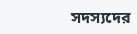সদস্যদের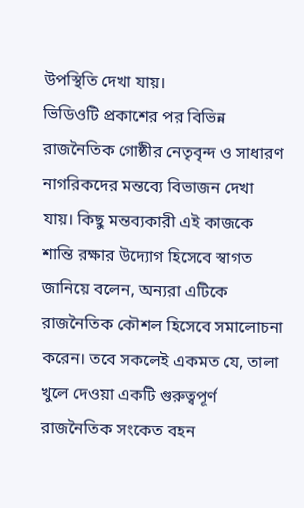উপস্থিতি দেখা যায়।
ভিডিওটি প্রকাশের পর বিভিন্ন রাজনৈতিক গোষ্ঠীর নেতৃবৃন্দ ও সাধারণ নাগরিকদের মন্তব্যে বিভাজন দেখা যায়। কিছু মন্তব্যকারী এই কাজকে শান্তি রক্ষার উদ্যোগ হিসেবে স্বাগত জানিয়ে বলেন, অন্যরা এটিকে রাজনৈতিক কৌশল হিসেবে সমালোচনা করেন। তবে সকলেই একমত যে, তালা খুলে দেওয়া একটি গুরুত্বপূর্ণ রাজনৈতিক সংকেত বহন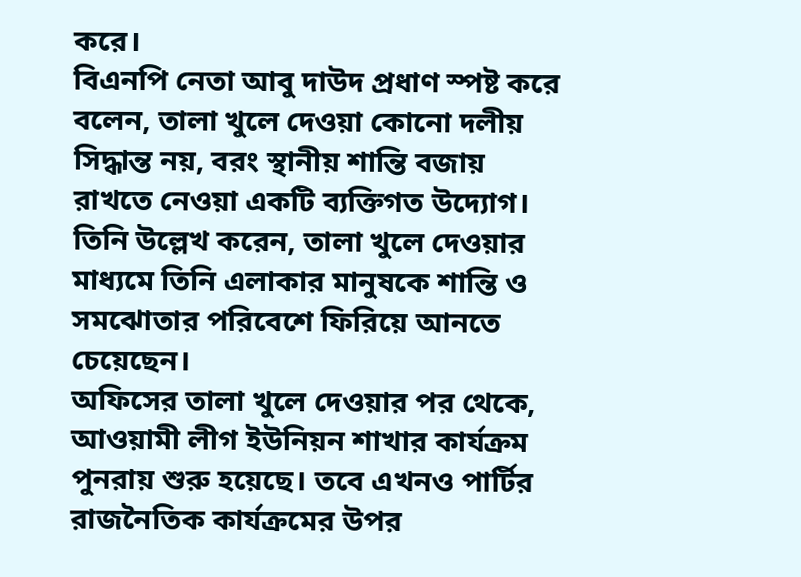করে।
বিএনপি নেতা আবু দাউদ প্রধাণ স্পষ্ট করে বলেন, তালা খুলে দেওয়া কোনো দলীয় সিদ্ধান্ত নয়, বরং স্থানীয় শান্তি বজায় রাখতে নেওয়া একটি ব্যক্তিগত উদ্যোগ। তিনি উল্লেখ করেন, তালা খুলে দেওয়ার মাধ্যমে তিনি এলাকার মানুষকে শান্তি ও সমঝোতার পরিবেশে ফিরিয়ে আনতে চেয়েছেন।
অফিসের তালা খুলে দেওয়ার পর থেকে, আওয়ামী লীগ ইউনিয়ন শাখার কার্যক্রম পুনরায় শুরু হয়েছে। তবে এখনও পার্টির রাজনৈতিক কার্যক্রমের উপর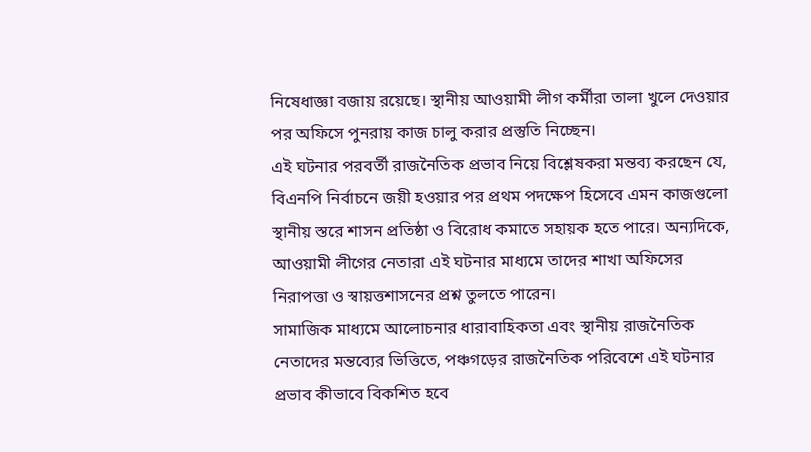নিষেধাজ্ঞা বজায় রয়েছে। স্থানীয় আওয়ামী লীগ কর্মীরা তালা খুলে দেওয়ার পর অফিসে পুনরায় কাজ চালু করার প্রস্তুতি নিচ্ছেন।
এই ঘটনার পরবর্তী রাজনৈতিক প্রভাব নিয়ে বিশ্লেষকরা মন্তব্য করছেন যে, বিএনপি নির্বাচনে জয়ী হওয়ার পর প্রথম পদক্ষেপ হিসেবে এমন কাজগুলো স্থানীয় স্তরে শাসন প্রতিষ্ঠা ও বিরোধ কমাতে সহায়ক হতে পারে। অন্যদিকে, আওয়ামী লীগের নেতারা এই ঘটনার মাধ্যমে তাদের শাখা অফিসের নিরাপত্তা ও স্বায়ত্তশাসনের প্রশ্ন তুলতে পারেন।
সামাজিক মাধ্যমে আলোচনার ধারাবাহিকতা এবং স্থানীয় রাজনৈতিক নেতাদের মন্তব্যের ভিত্তিতে, পঞ্চগড়ের রাজনৈতিক পরিবেশে এই ঘটনার প্রভাব কীভাবে বিকশিত হবে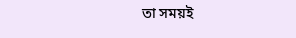তা সময়ই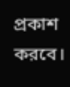প্রকাশ করবে।